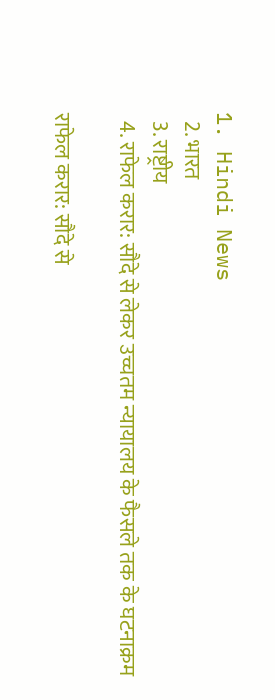1. Hindi News
  2. भारत
  3. राष्ट्रीय
  4. राफेल करार: सौदे से लेकर उच्चतम न्यायालय के फैसले तक के घटनाक्रम

राफेल करार: सौदे से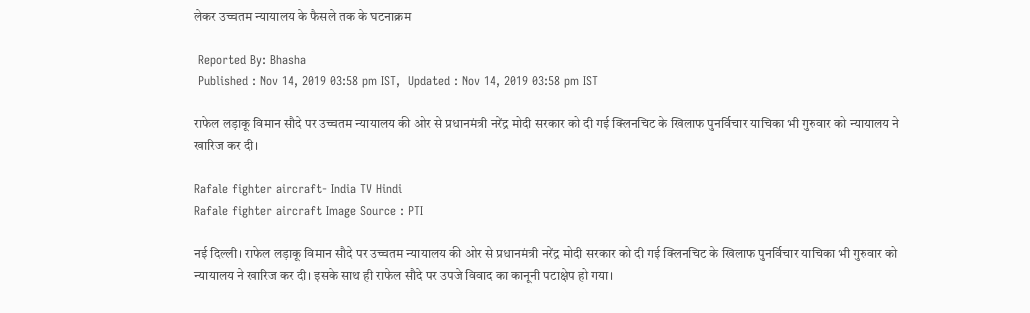लेकर उच्चतम न्यायालय के फैसले तक के घटनाक्रम

 Reported By: Bhasha
 Published : Nov 14, 2019 03:58 pm IST,  Updated : Nov 14, 2019 03:58 pm IST

राफेल लड़ाकू विमान सौदे पर उच्चतम न्यायालय की ओर से प्रधानमंत्री नरेंद्र मोदी सरकार को दी गई क्लिनचिट के खिलाफ पुनर्विचार याचिका भी गुरुवार को न्यायालय ने खारिज कर दी।

Rafale fighter aircraft- India TV Hindi
Rafale fighter aircraft Image Source : PTI

नई दिल्ली। राफेल लड़ाकू विमान सौदे पर उच्चतम न्यायालय की ओर से प्रधानमंत्री नरेंद्र मोदी सरकार को दी गई क्लिनचिट के खिलाफ पुनर्विचार याचिका भी गुरुवार को न्यायालय ने खारिज कर दी। इसके साथ ही राफेल सौदे पर उपजे विवाद का कानूनी पटाक्षेप हो गया।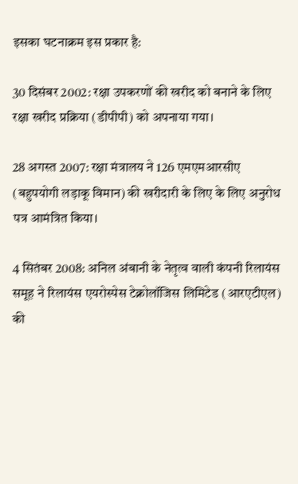इसका घटनाक्रम इस प्रकार है:

30 दिसंबर 2002: रक्षा उपकरणों की खरीद को बनाने के लिए रक्षा खरीद प्रक्रिया (डीपीपी) को अपनाया गया।

28 अगस्त 2007: रक्षा मंत्रालय ने 126 एमएमआरसीए (बहुपयोगी लड़ाकू विमान) की खरीदारी के लिए के लिए अनुरोध पत्र आमंत्रित किया।

4 सितंबर 2008: अनिल अंबानी के नेतृत्व वाली कंपनी रिलायंस समूह ने रिलायंस एयरोस्पेस टेक्नोलॉजिस लिमिटेड (आरएटीएल) की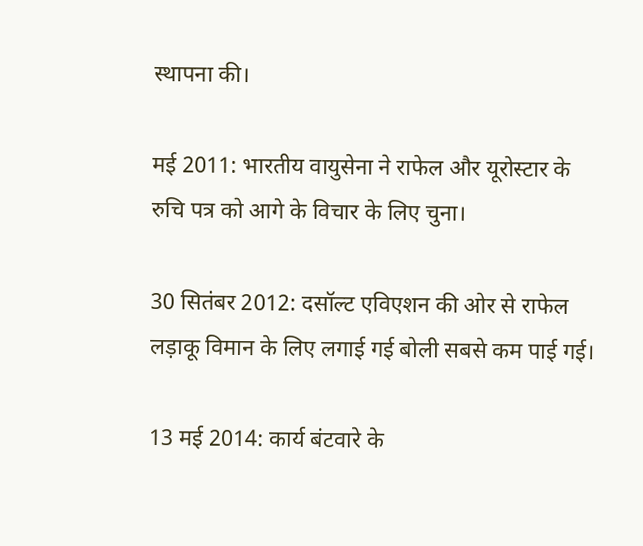स्थापना की।

मई 2011: भारतीय वायुसेना ने राफेल और यूरोस्टार के रुचि पत्र को आगे के विचार के लिए चुना।

30 सितंबर 2012: दसॉल्ट एविएशन की ओर से राफेल लड़ाकू विमान के लिए लगाई गई बोली सबसे कम पाई गई।

13 मई 2014: कार्य बंटवारे के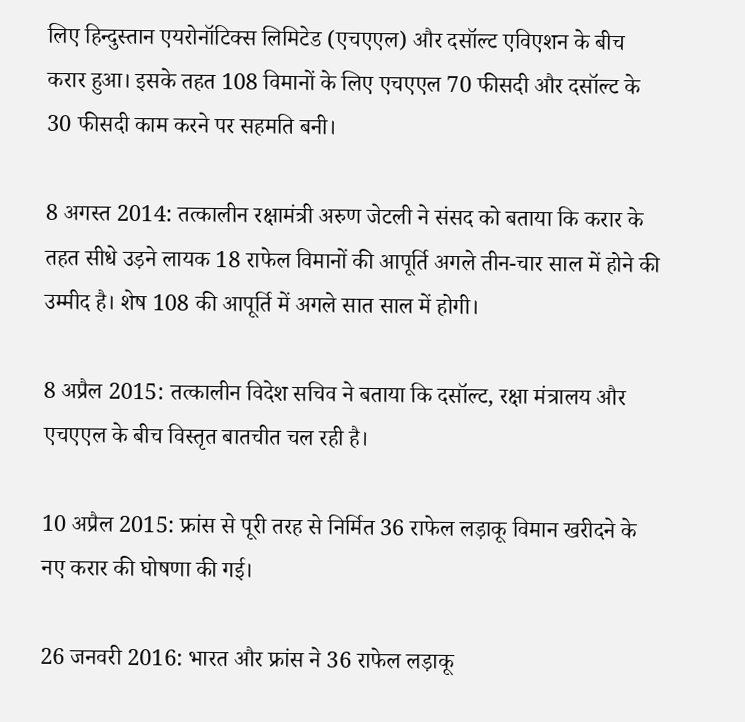लिए हिन्दुस्तान एयरोनॉटिक्स लिमिटेड (एचएएल) और दसॉल्ट एविएशन के बीच करार हुआ। इसके तहत 108 विमानों के लिए एचएएल 70 फीसदी और दसॉल्ट के 30 फीसदी काम करने पर सहमति बनी।

8 अगस्त 2014: तत्कालीन रक्षामंत्री अरुण जेटली ने संसद को बताया कि करार के तहत सीधे उड़ने लायक 18 राफेल विमानों की आपूर्ति अगले तीन-चार साल में होने की उम्मीद है। शेष 108 की आपूर्ति में अगले सात साल में होगी।

8 अप्रैल 2015: तत्कालीन विदेश सचिव ने बताया कि दसॉल्ट, रक्षा मंत्रालय और एचएएल के बीच विस्तृत बातचीत चल रही है।

10 अप्रैल 2015: फ्रांस से पूरी तरह से निर्मित 36 राफेल लड़ाकू विमान खरीदने के नए करार की घोषणा की गई।

26 जनवरी 2016: भारत और फ्रांस ने 36 राफेल लड़ाकू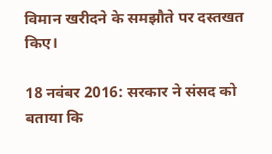विमान खरीदने के समझौते पर दस्तखत किए।

18 नवंबर 2016: सरकार ने संसद को बताया कि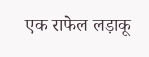एक राफेल लड़ाकू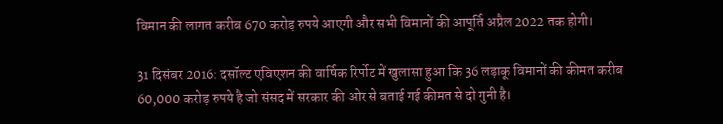विमान की लागत करीब 670 करोड़ रुपये आएगी और सभी विमानों की आपूर्ति अप्रैल 2022 तक होगी।

31 दिसंबर 2016: दसॉल्ट एविएशन की वार्षिक रिर्पोट में खुलासा हुआ कि 36 लड़ाकू विमानों की कीमत करीब 60,000 करोड़ रुपये है जो संसद में सरकार की ओर से बताई गई कीमत से दो गुनी है।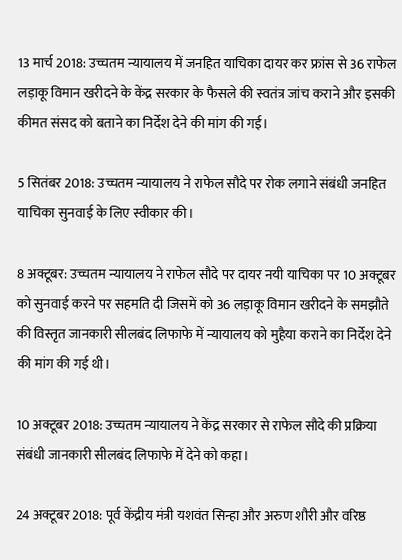13 मार्च 2018: उच्चतम न्यायालय में जनहित याचिका दायर कर फ्रांस से 36 राफेल लड़ाकू विमान खरीदने के केंद्र सरकार के फैसले की स्वतंत्र जांच कराने और इसकी कीमत संसद को बताने का निर्देश देने की मांग की गई।

5 सितंबर 2018: उच्चतम न्यायालय ने राफेल सौदे पर रोक लगाने संबंधी जनहित याचिका सुनवाई के लिए स्वीकार की।

8 अक्टूबर: उच्चतम न्यायालय ने राफेल सौदे पर दायर नयी याचिका पर 10 अक्टूबर को सुनवाई करने पर सहमति दी जिसमें को 36 लड़ाकू विमान खरीदने के समझौते की विस्तृत जानकारी सीलबंद लिफाफे में न्यायालय को मुहैया कराने का निर्देश देने की मांग की गई थी।

10 अक्टूबर 2018: उच्चतम न्यायालय ने केंद्र सरकार से राफेल सौदे की प्रक्रिया संबंधी जानकारी सीलबंद लिफाफे में देने को कहा।

24 अक्टूबर 2018: पूर्व केंद्रीय मंत्री यशवंत सिन्हा और अरुण शौरी और वरिष्ठ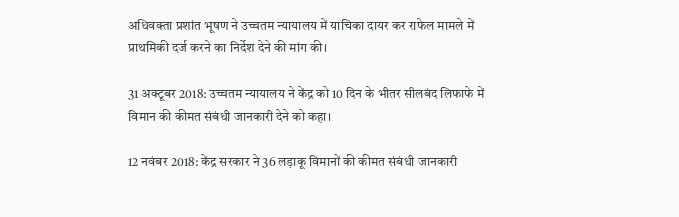अधिवक्ता प्रशांत भूषण ने उच्चतम न्यायालय में याचिका दायर कर राफेल मामले में प्राथमिकी दर्ज करने का निर्देश देने की मांग की।

31 अक्टूबर 2018: उच्चतम न्यायालय ने केंद्र को 10 दिन के भीतर सीलबंद लिफाफे में विमान की कीमत संबंधी जानकारी देने को कहा।

12 नवंबर 2018: केंद्र सरकार ने 36 लड़ाकू विमानों की कीमत संबंधी जानकारी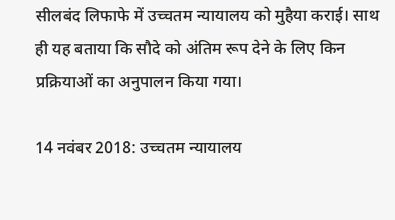सीलबंद लिफाफे में उच्चतम न्यायालय को मुहैया कराई। साथ ही यह बताया कि सौदे को अंतिम रूप देने के लिए किन प्रक्रियाओं का अनुपालन किया गया।

14 नवंबर 2018: उच्चतम न्यायालय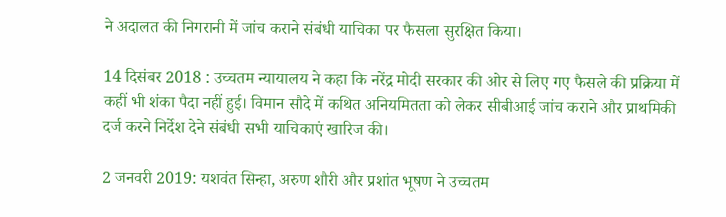ने अदालत की निगरानी में जांच कराने संबंधी याचिका पर फैसला सुरक्षित किया।

14 दिसंबर 2018 : उच्चतम न्यायालय ने कहा कि नरेंद्र मोदी सरकार की ओर से लिए गए फैसले की प्रक्रिया में कहीं भी शंका पैदा नहीं हुई। विमान सौदे में कथित अनियमितता को लेकर सीबीआई जांच कराने और प्राथमिकी दर्ज करने निर्देश देने संबंधी सभी याचिकाएं खारिज की।

2 जनवरी 2019: यशवंत सिन्हा, अरुण शौरी और प्रशांत भूषण ने उच्चतम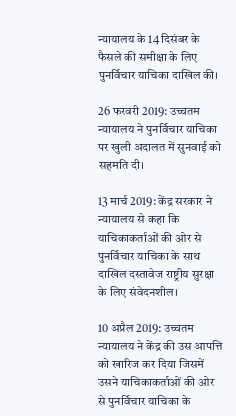न्यायालय के 14 दिसंबर के फैसले की समीक्षा के लिए पुनर्विचार याचिका दाखिल की।

26 फरवरी 2019: उच्चतम न्यायालय ने पुनर्विचार याचिका पर खुली अदालत में सुनवाई को सहमति दी।

13 मार्च 2019: केंद्र सरकार ने न्यायालय से कहा कि याचिकाकर्ताओं की ओर से पुनर्विचार याचिका के साथ दाखिल दस्तावेज राष्ट्रीय सुरक्षा के लिए संवेदनशील।

10 अप्रैल 2019: उच्चतम न्यायालय ने केंद्र की उस आपत्ति को खारिज कर दिया जिसमें उसने याचिकाकर्ताओं की ओर से पुनर्विचार याचिका के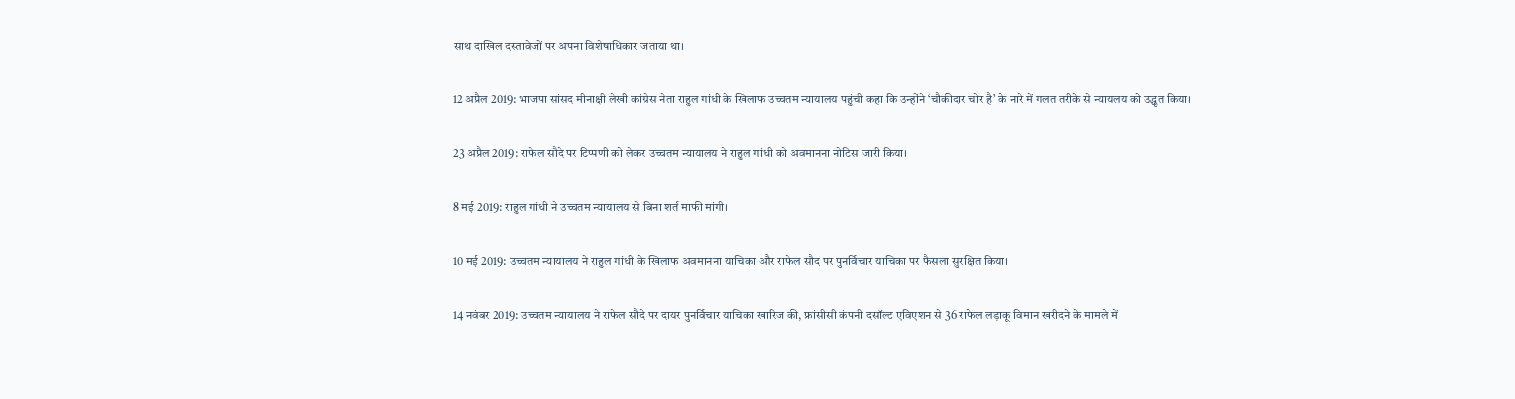साथ दाखिल दस्तावेजों पर अपना विशेषाधिकार जताया था।

12 अप्रैल 2019: भाजपा सांसद मीनाक्षी लेखी कांग्रेस नेता राहुल गांधी के खिलाफ उच्चतम न्यायालय पहुंची कहा कि उन्होंने ‘चौकीदार चोर है’ के नारे में गलत तरीके से न्यायलय को उद्धृत किया।

23 अप्रैल 2019: राफेल सौदे पर टिप्पणी को लेकर उच्चतम न्यायालय ने राहुल गांधी को अवमानना नोटिस जारी किया।

8 मई 2019: राहुल गांधी ने उच्चतम न्यायालय से बिना शर्त माफी मांगी।

10 मई 2019: उच्चतम न्यायालय ने राहुल गांधी के खिलाफ अवमानना याचिका और राफेल सौद पर पुनर्विचार याचिका पर फैसला सुरक्षित किया।

14 नवंबर 2019: उच्चतम न्यायालय ने राफेल सौदे पर दायर पुनर्विचार याचिका खारिज की, फ्रांसीसी कंपनी दसॉल्ट एविएशन से 36 राफेल लड़ाकू विमान खरीदने के मामले में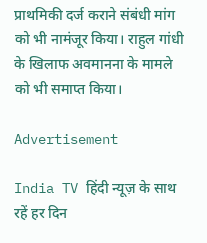प्राथमिकी दर्ज कराने संबंधी मांग को भी नामंजूर किया। राहुल गांधी के खिलाफ अवमानना के मामले को भी समाप्त किया।

Advertisement

India TV हिंदी न्यूज़ के साथ रहें हर दिन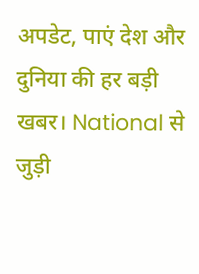अपडेट, पाएं देश और दुनिया की हर बड़ी खबर। National से जुड़ी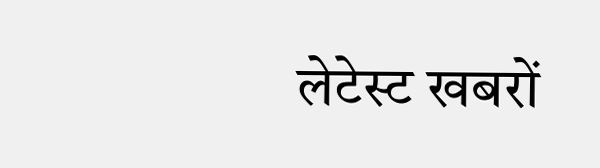लेटेस्ट खबरों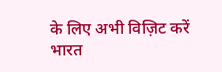के लिए अभी विज़िट करें भारत